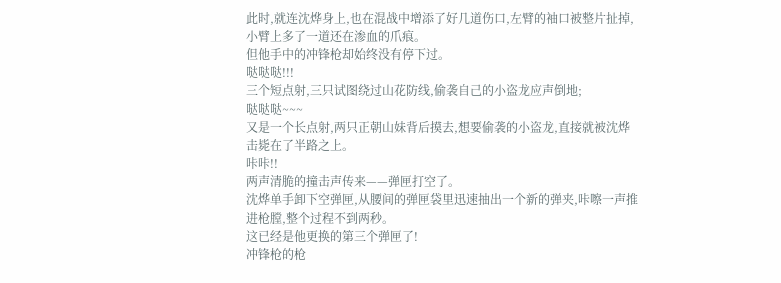此时,就连沈烨身上,也在混战中增添了好几道伤口,左臂的袖口被整片扯掉,小臂上多了一道还在渗血的爪痕。
但他手中的冲锋枪却始终没有停下过。
哒哒哒!!!
三个短点射,三只试图绕过山花防线,偷袭自己的小盗龙应声倒地;
哒哒哒~~~
又是一个长点射,两只正朝山妹背后摸去,想要偷袭的小盗龙,直接就被沈烨击毙在了半路之上。
咔咔!!
两声清脆的撞击声传来——弹匣打空了。
沈烨单手卸下空弹匣,从腰间的弹匣袋里迅速抽出一个新的弹夹,咔嚓一声推进枪膛,整个过程不到两秒。
这已经是他更换的第三个弹匣了!
冲锋枪的枪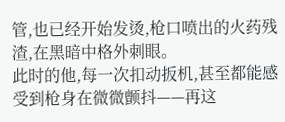管,也已经开始发烫,枪口喷出的火药残渣,在黑暗中格外刺眼。
此时的他,每一次扣动扳机,甚至都能感受到枪身在微微颤抖——再这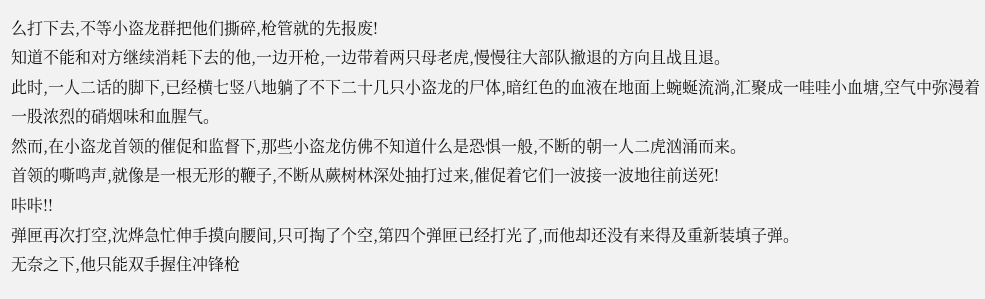么打下去,不等小盗龙群把他们撕碎,枪管就的先报废!
知道不能和对方继续消耗下去的他,一边开枪,一边带着两只母老虎,慢慢往大部队撤退的方向且战且退。
此时,一人二话的脚下,已经横七竖八地躺了不下二十几只小盗龙的尸体,暗红色的血液在地面上蜿蜒流淌,汇聚成一哇哇小血塘,空气中弥漫着一股浓烈的硝烟味和血腥气。
然而,在小盗龙首领的催促和监督下,那些小盗龙仿佛不知道什么是恐惧一般,不断的朝一人二虎汹涌而来。
首领的嘶鸣声,就像是一根无形的鞭子,不断从蕨树林深处抽打过来,催促着它们一波接一波地往前送死!
咔咔!!
弹匣再次打空,沈烨急忙伸手摸向腰间,只可掏了个空,第四个弹匣已经打光了,而他却还没有来得及重新装填子弹。
无奈之下,他只能双手握住冲锋枪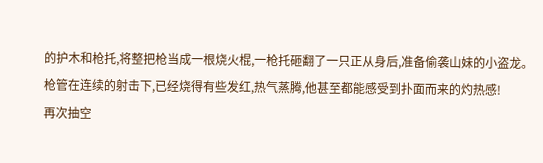的护木和枪托,将整把枪当成一根烧火棍,一枪托砸翻了一只正从身后,准备偷袭山妹的小盗龙。
枪管在连续的射击下,已经烧得有些发红,热气蒸腾,他甚至都能感受到扑面而来的灼热感!
再次抽空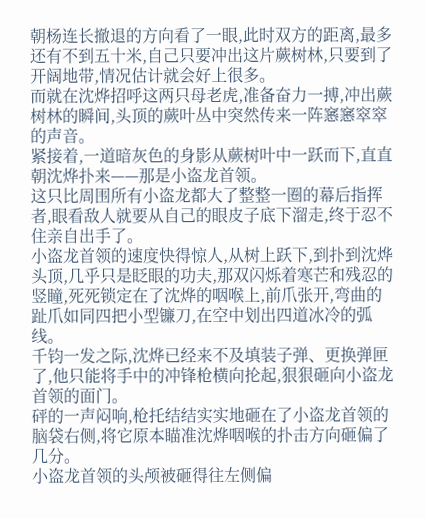朝杨连长撤退的方向看了一眼,此时双方的距离,最多还有不到五十米,自己只要冲出这片蕨树林,只要到了开阔地带,情况估计就会好上很多。
而就在沈烨招呼这两只母老虎,准备奋力一搏,冲出蕨树林的瞬间,头顶的蕨叶丛中突然传来一阵窸窸窣窣的声音。
紧接着,一道暗灰色的身影从蕨树叶中一跃而下,直直朝沈烨扑来——那是小盗龙首领。
这只比周围所有小盗龙都大了整整一圈的幕后指挥者,眼看敌人就要从自己的眼皮子底下溜走,终于忍不住亲自出手了。
小盗龙首领的速度快得惊人,从树上跃下,到扑到沈烨头顶,几乎只是眨眼的功夫,那双闪烁着寒芒和残忍的竖瞳,死死锁定在了沈烨的咽喉上,前爪张开,弯曲的趾爪如同四把小型镰刀,在空中划出四道冰冷的弧线。
千钧一发之际,沈烨已经来不及填装子弹、更换弹匣了,他只能将手中的冲锋枪横向抡起,狠狠砸向小盗龙首领的面门。
砰的一声闷响,枪托结结实实地砸在了小盗龙首领的脑袋右侧,将它原本瞄准沈烨咽喉的扑击方向砸偏了几分。
小盗龙首领的头颅被砸得往左侧偏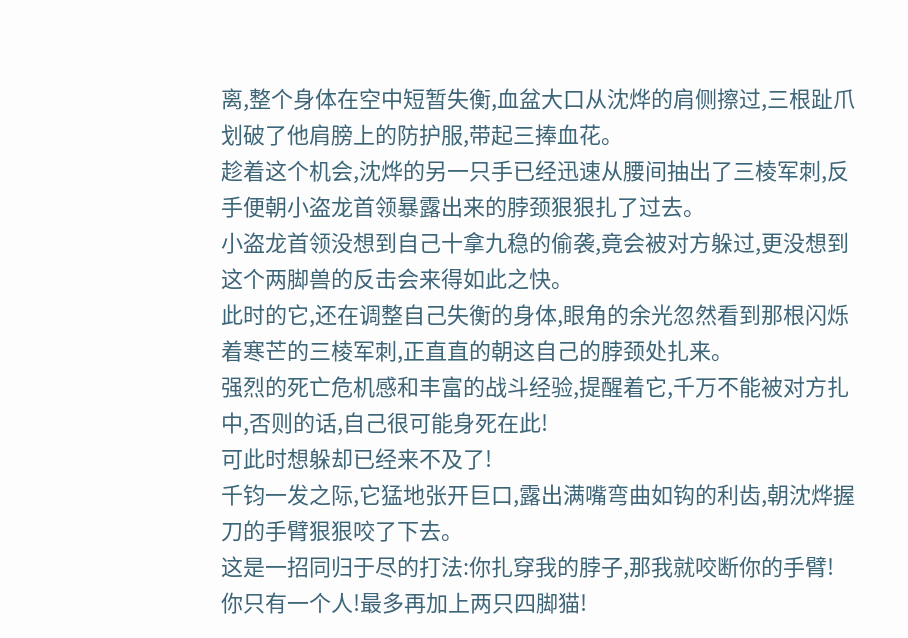离,整个身体在空中短暂失衡,血盆大口从沈烨的肩侧擦过,三根趾爪划破了他肩膀上的防护服,带起三捧血花。
趁着这个机会,沈烨的另一只手已经迅速从腰间抽出了三棱军刺,反手便朝小盗龙首领暴露出来的脖颈狠狠扎了过去。
小盗龙首领没想到自己十拿九稳的偷袭,竟会被对方躲过,更没想到这个两脚兽的反击会来得如此之快。
此时的它,还在调整自己失衡的身体,眼角的余光忽然看到那根闪烁着寒芒的三棱军刺,正直直的朝这自己的脖颈处扎来。
强烈的死亡危机感和丰富的战斗经验,提醒着它,千万不能被对方扎中,否则的话,自己很可能身死在此!
可此时想躲却已经来不及了!
千钧一发之际,它猛地张开巨口,露出满嘴弯曲如钩的利齿,朝沈烨握刀的手臂狠狠咬了下去。
这是一招同归于尽的打法:你扎穿我的脖子,那我就咬断你的手臂!
你只有一个人!最多再加上两只四脚猫!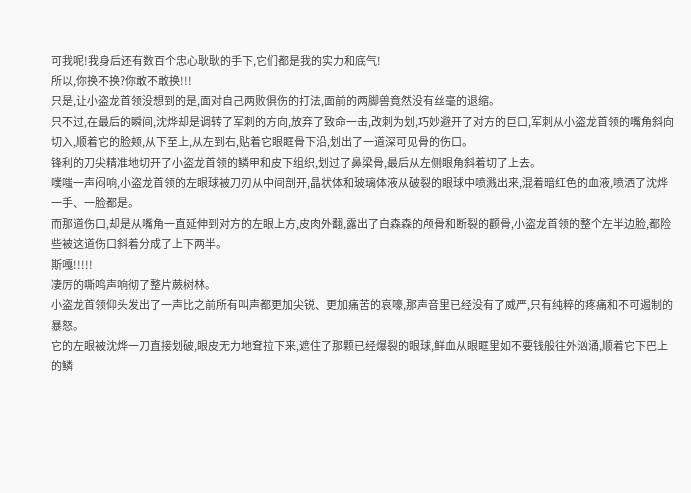可我呢!我身后还有数百个忠心耿耿的手下,它们都是我的实力和底气!
所以,你换不换?你敢不敢换!!!
只是,让小盗龙首领没想到的是,面对自己两败俱伤的打法,面前的两脚兽竟然没有丝毫的退缩。
只不过,在最后的瞬间,沈烨却是调转了军刺的方向,放弃了致命一击,改刺为划,巧妙避开了对方的巨口,军刺从小盗龙首领的嘴角斜向切入,顺着它的脸颊,从下至上,从左到右,贴着它眼眶骨下沿,划出了一道深可见骨的伤口。
锋利的刀尖精准地切开了小盗龙首领的鳞甲和皮下组织,划过了鼻梁骨,最后从左侧眼角斜着切了上去。
噗嗤一声闷响,小盗龙首领的左眼球被刀刃从中间剖开,晶状体和玻璃体液从破裂的眼球中喷溅出来,混着暗红色的血液,喷洒了沈烨一手、一脸都是。
而那道伤口,却是从嘴角一直延伸到对方的左眼上方,皮肉外翻,露出了白森森的颅骨和断裂的颧骨,小盗龙首领的整个左半边脸,都险些被这道伤口斜着分成了上下两半。
斯嘎!!!!!
凄厉的嘶鸣声响彻了整片蕨树林。
小盗龙首领仰头发出了一声比之前所有叫声都更加尖锐、更加痛苦的哀嚎,那声音里已经没有了威严,只有纯粹的疼痛和不可遏制的暴怒。
它的左眼被沈烨一刀直接划破,眼皮无力地耷拉下来,遮住了那颗已经爆裂的眼球,鲜血从眼眶里如不要钱般往外汹涌,顺着它下巴上的鳞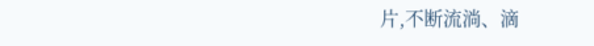片,不断流淌、滴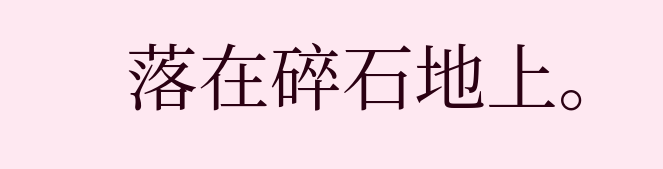落在碎石地上。